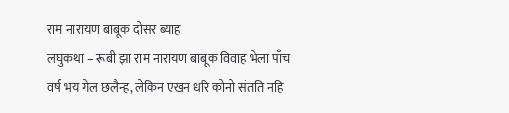राम नारायण बाबूक दोसर ब्याह
लघुकथा – रूबी झा राम नारायण बाबूक विवाह भेला पाँच वर्ष भय गेल छलैन्ह, लेकिन एखन धरि कोनो संतति नहि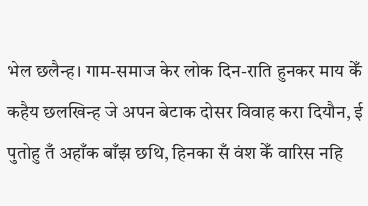भेल छलैन्ह। गाम-समाज केर लोक दिन-राति हुनकर माय केँ कहैय छलखिन्ह जे अपन बेटाक दोसर विवाह करा दियौन, ई पुतोहु तँ अहाँक बाँझ छथि, हिनका सँ वंश केँ वारिस नहि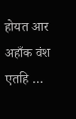होयत आर अहाँक वंश एतहि …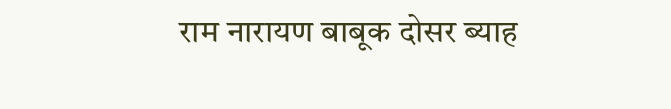राम नारायण बाबूक दोसर ब्याह